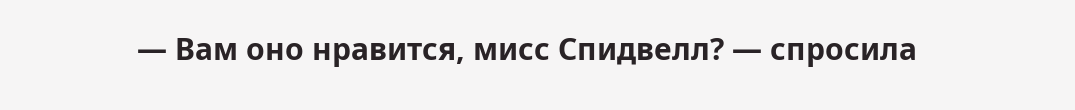— Вам оно нравится, мисс Спидвелл? — спросила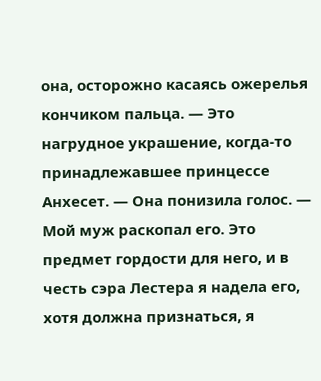она, осторожно касаясь ожерелья кончиком пальца. — Это нагрудное украшение, когда-то принадлежавшее принцессе Анхесет. — Она понизила голос. — Мой муж раскопал его. Это предмет гордости для него, и в честь сэра Лестера я надела его, хотя должна признаться, я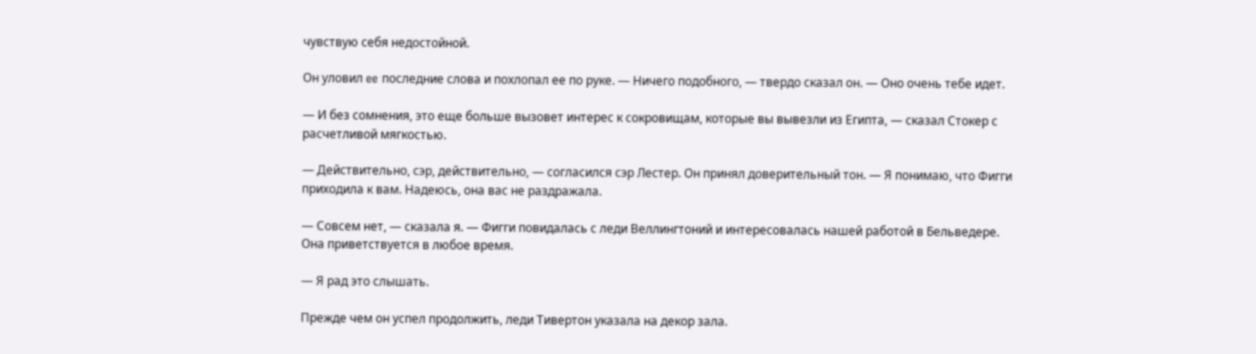чувствую себя недостойной.

Он уловил ee последние слова и похлопал ее по руке. — Ничего подобного, — твердо сказал он. — Оно очень тебе идет.

— И без сомнения, это еще больше вызовет интерес к сокровищам, которые вы вывезли из Египта, — сказал Стокер с расчетливой мягкостью.

— Действительно, сэр, действительно, — согласился сэр Лестер. Он принял доверительный тон. — Я понимаю, что Фигги приходила к вам. Надеюсь, она вас не раздражала.

— Совсем нет, — сказала я. — Фигги повидалась с леди Веллингтоний и интересовалась нашей работой в Бельведере. Она приветствуется в любое время.

— Я рад это слышать.

Прежде чем он успел продолжить, леди Тивертон указала на декор зала.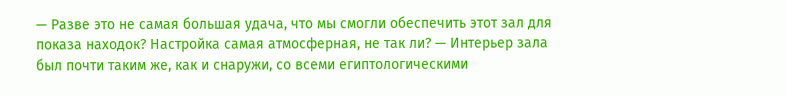— Разве это не самая большая удача, что мы смогли обеспечить этот зал для показа находок? Настройка самая атмосферная, не так ли? — Интерьер зала был почти таким же, как и снаружи, со всеми египтологическими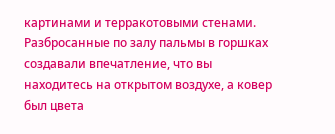картинами и терракотовыми стенами. Разбросанные по залу пальмы в горшках создавали впечатление, что вы находитесь на открытом воздухе, а ковер был цвета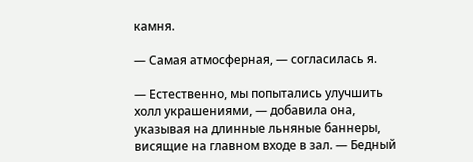камня.

— Самая атмосферная, — согласилась я.

— Естественно, мы попытались улучшить холл украшениями, — добавила она, указывая на длинные льняные баннеры, висящие на главном входе в зал. — Бедный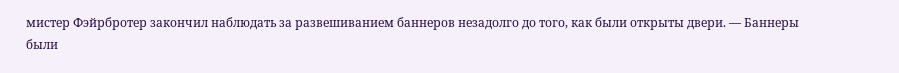мистер Фэйрбротер закончил наблюдать за развешиванием баннеров незадолго до того, как были открыты двери. — Баннеры были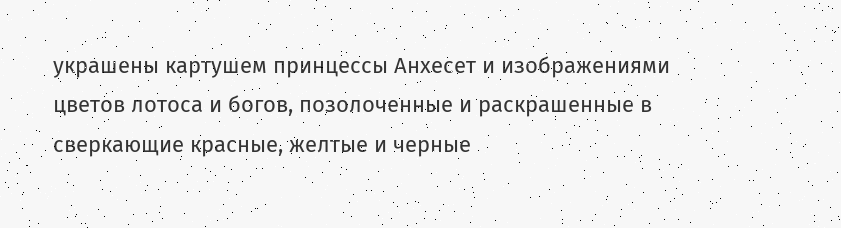украшены картушем принцессы Анхесет и изображениями цветов лотоса и богов, позолоченные и раскрашенные в сверкающие красные, желтые и черные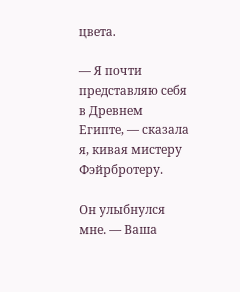цвета.

— Я почти представляю себя в Древнем Египте, — сказала я, кивая мистеру Фэйрбротеру.

Он улыбнулся мне. — Ваша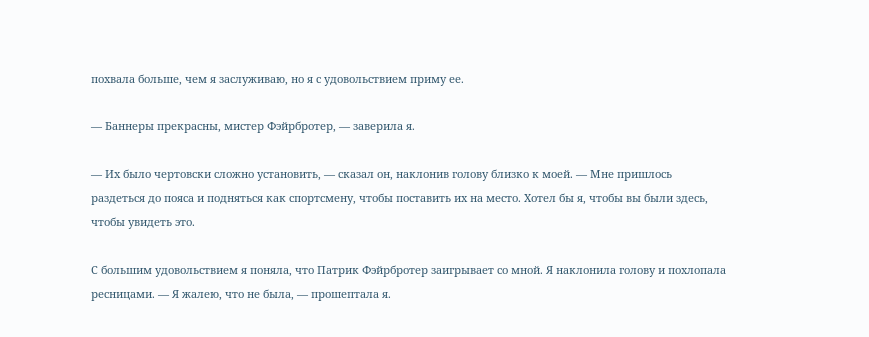похвала больше, чем я заслуживаю, но я с удовольствием приму ее.

— Баннеры прекрасны, мистер Фэйрбротер, — заверила я.

— Их было чертовски сложно установить, — сказал он, наклонив голову близко к моей. — Мне пришлось раздеться до пояса и подняться как спортсмену, чтобы поставить их на место. Хотел бы я, чтобы вы были здесь, чтобы увидеть это.

С большим удовольствием я поняла, что Патрик Фэйрбротер заигрывает со мной. Я наклонила голову и похлопала ресницами. — Я жалею, что не была, — прошептала я.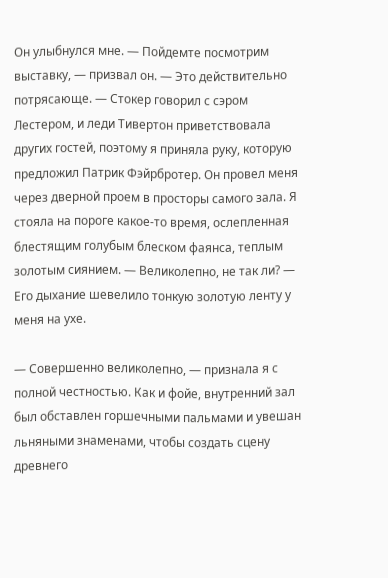Он улыбнулся мне. — Пойдемте посмотрим выставку, — призвал он. — Это действительно потрясающе. — Стокер говорил с сэром Лестером, и леди Тивертон приветствовала других гостей, поэтому я приняла руку, которую предложил Патрик Фэйрбротер. Он провел меня через дверной проем в просторы самого зала. Я стояла на пороге какое-то время, ослепленная блестящим голубым блеском фаянса, теплым золотым сиянием. — Великолепно, не так ли? — Его дыхание шевелило тонкую золотую ленту у меня на ухе.

— Совершенно великолепно, — признала я с полной честностью. Как и фойе, внутренний зал был обставлен горшечными пальмами и увешан льняными знаменами, чтобы создать сцену древнего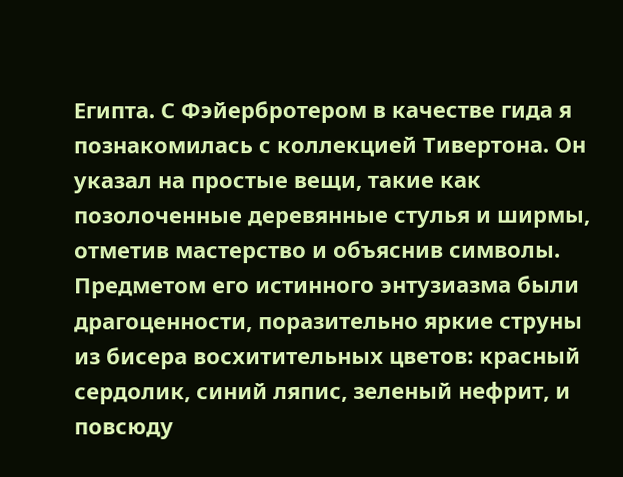Египта. С Фэйербротером в качестве гида я познакомилась с коллекцией Тивертона. Он указал на простые вещи, такие как позолоченные деревянные стулья и ширмы, отметив мастерство и объяснив символы. Предметом его истинного энтузиазма были драгоценности, поразительно яркие струны из бисера восхитительных цветов: красный сердолик, синий ляпис, зеленый нефрит, и повсюду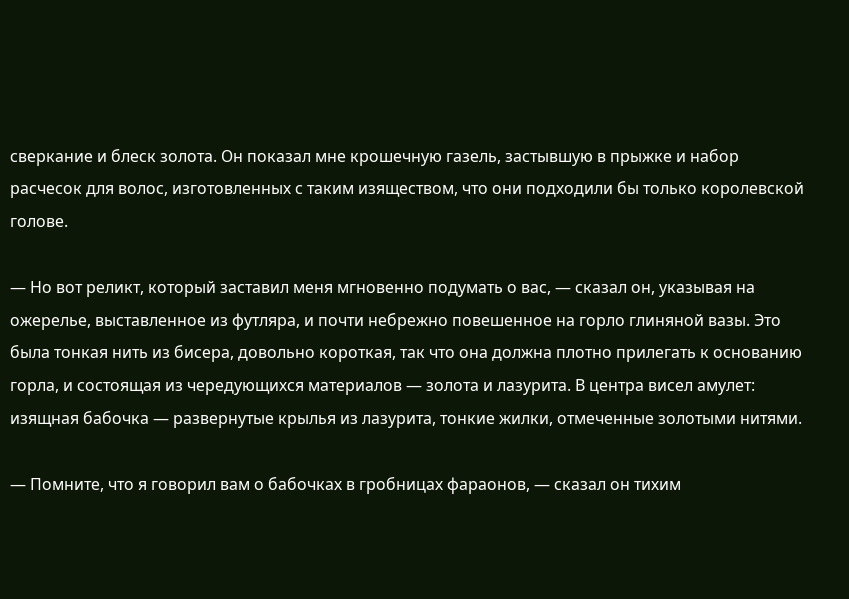сверкание и блеск золота. Он показал мне крошечную газель, застывшую в прыжке и набор расчесок для волос, изготовленных с таким изяществом, что они подходили бы только королевской голове.

— Но вот реликт, который заставил меня мгновенно подумать о вас, — сказал он, указывая на ожерелье, выставленное из футляра, и почти небрежно повешенное на горло глиняной вазы. Это была тонкая нить из бисера, довольно короткая, так что она должна плотно прилегать к основанию горла, и состоящая из чередующихся материалов — золота и лазурита. В центра висел амулет: изящная бабочка — развернутые крылья из лазурита, тонкие жилки, отмеченные золотыми нитями.

— Помните, что я говорил вам о бабочках в гробницах фараонов, — сказал он тихим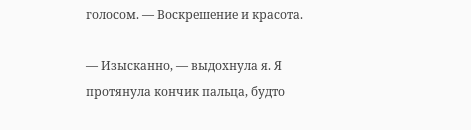голосом. — Воскрешение и красота.

— Изысканно, — выдохнула я. Я протянула кончик пальца, будто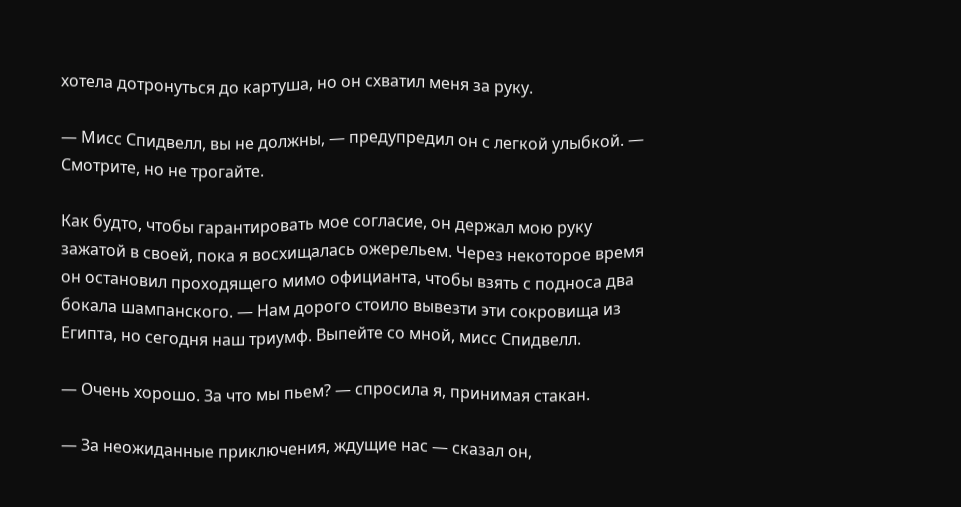хотела дотронуться до картуша, но он схватил меня за руку.

— Мисс Спидвелл, вы не должны, — предупредил он с легкой улыбкой. — Смотрите, но не трогайте.

Как будто, чтобы гарантировать мое согласие, он держал мою руку зажатой в своей, пока я восхищалась ожерельем. Через некоторое время он остановил проходящего мимо официанта, чтобы взять с подноса два бокала шампанского. — Нам дорого стоило вывезти эти сокровища из Египта, но сегодня наш триумф. Выпейте со мной, мисс Спидвелл.

— Очень хорошо. За что мы пьем? — спросила я, принимая стакан.

— За неожиданные приключения, ждущие нас — сказал он,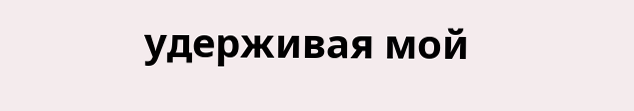удерживая мой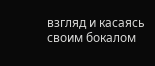взгляд и касаясь своим бокалом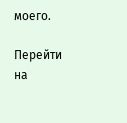моего.

Перейти на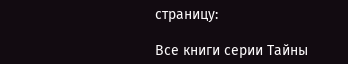страницу:

Все книги серии Тайны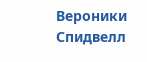Вероники Спидвелл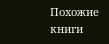Похожие книги